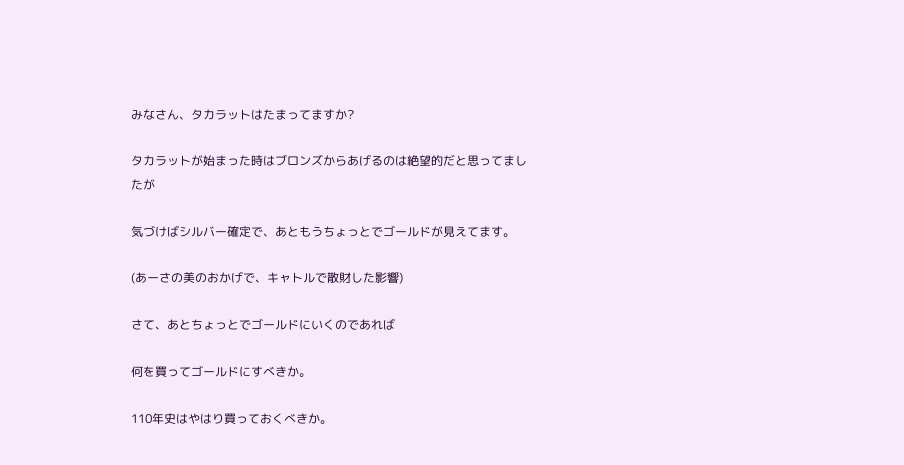みなさん、タカラットはたまってますか?

タカラットが始まった時はブロンズからあげるのは絶望的だと思ってましたが

気づけばシルバー確定で、あともうちょっとでゴールドが見えてます。

(あーさの美のおかげで、キャトルで散財した影響)

さて、あとちょっとでゴールドにいくのであれば

何を買ってゴールドにすべきか。

110年史はやはり買っておくべきか。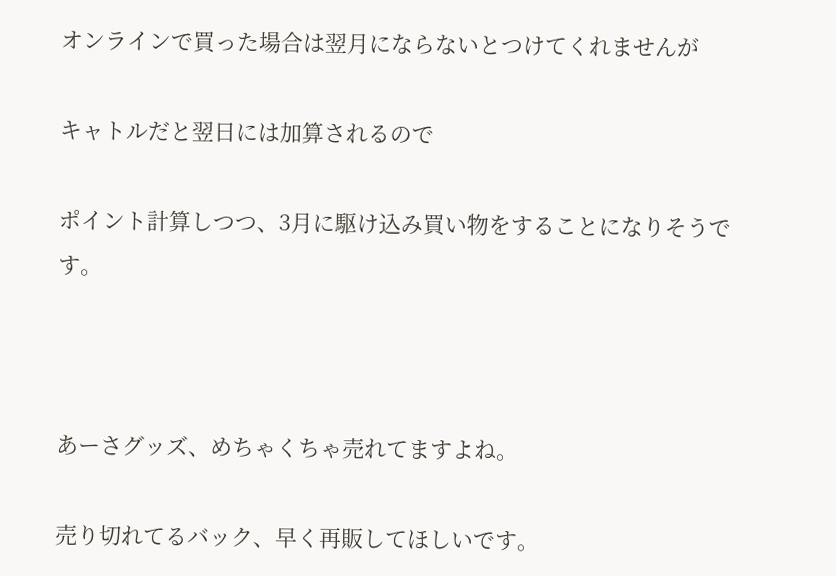オンラインで買った場合は翌月にならないとつけてくれませんが

キャトルだと翌日には加算されるので

ポイント計算しつつ、3月に駆け込み買い物をすることになりそうです。



あーさグッズ、めちゃくちゃ売れてますよね。

売り切れてるバック、早く再販してほしいです。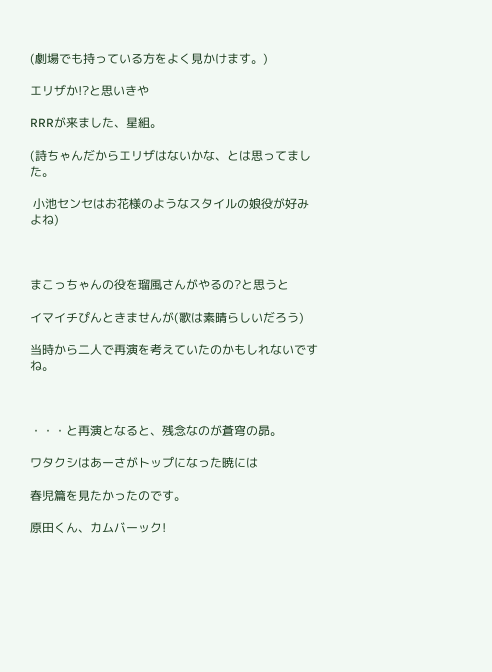(劇場でも持っている方をよく見かけます。)

エリザか!?と思いきや

RRRが来ました、星組。

(詩ちゃんだからエリザはないかな、とは思ってました。

 小池センセはお花様のようなスタイルの娘役が好みよね)



まこっちゃんの役を瑠風さんがやるの?と思うと

イマイチぴんときませんが(歌は素晴らしいだろう)

当時から二人で再演を考えていたのかもしれないですね。



・・・と再演となると、残念なのが蒼穹の昴。

ワタクシはあーさがトップになった暁には

春児篇を見たかったのです。

原田くん、カムバーック!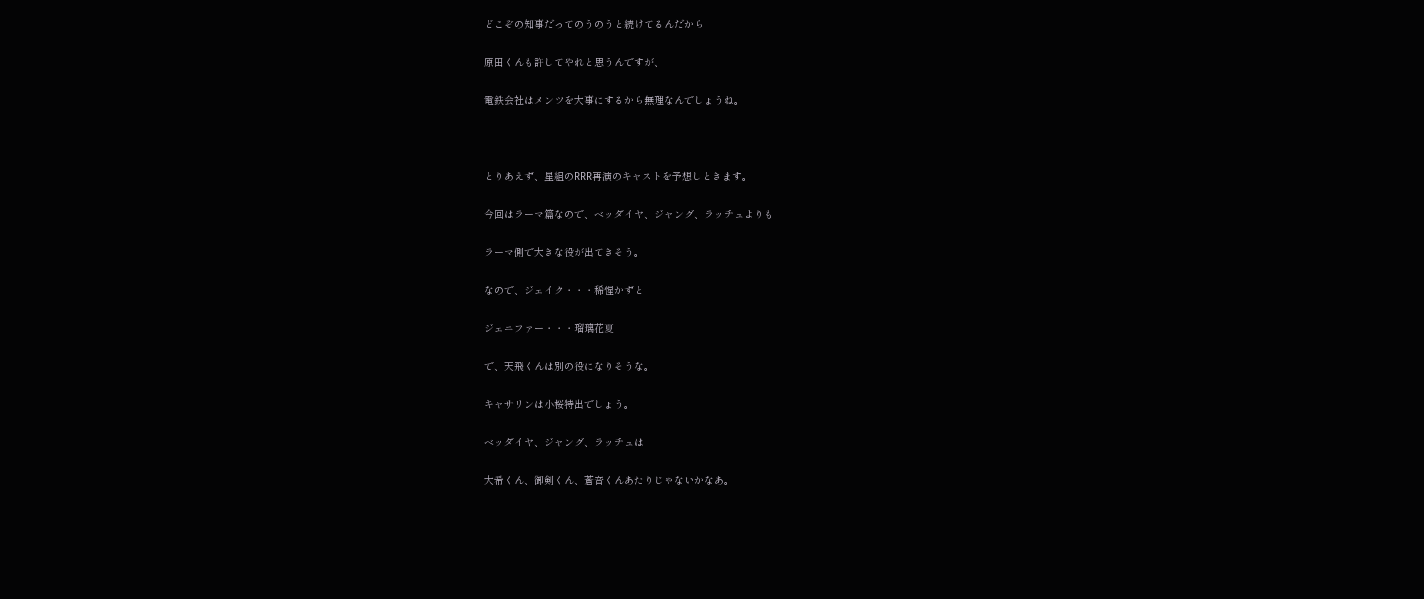どこぞの知事だってのうのうと続けてるんだから

原田くんも許してやれと思うんですが、

電鉄会社はメンツを大事にするから無理なんでしょうね。



とりあえず、星組のRRR再演のキャストを予想しときます。

今回はラーマ篇なので、ベッダイヤ、ジャング、ラッチュよりも

ラーマ側で大きな役が出てきそう。

なので、ジェイク・・・稀惺かずと

ジェニファー・・・瑠璃花夏

で、天飛くんは別の役になりそうな。

キャサリンは小桜特出でしょう。

ベッダイヤ、ジャング、ラッチュは

大希くん、御剣くん、蒼音くんあたりじゃないかなあ。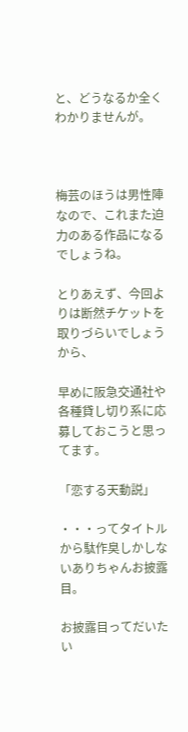と、どうなるか全くわかりませんが。



梅芸のほうは男性陣なので、これまた迫力のある作品になるでしょうね。

とりあえず、今回よりは断然チケットを取りづらいでしょうから、

早めに阪急交通社や各種貸し切り系に応募しておこうと思ってます。

「恋する天動説」

・・・ってタイトルから駄作臭しかしないありちゃんお披露目。

お披露目ってだいたい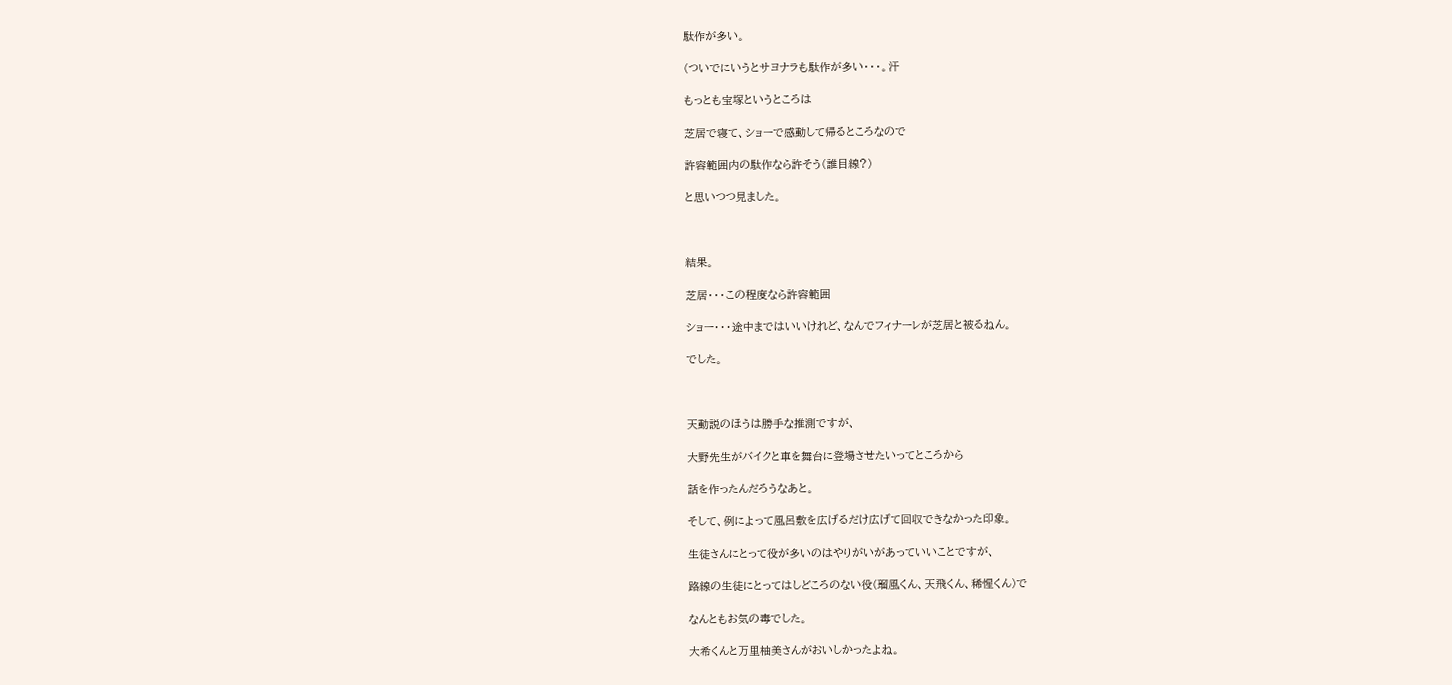駄作が多い。

(ついでにいうとサヨナラも駄作が多い・・・。汗

もっとも宝塚というところは

芝居で寝て、ショーで感動して帰るところなので

許容範囲内の駄作なら許そう(誰目線?)

と思いつつ見ました。



結果。

芝居・・・この程度なら許容範囲

ショー・・・途中まではいいけれど、なんでフィナーレが芝居と被るねん。

でした。



天動説のほうは勝手な推測ですが、

大野先生がバイクと車を舞台に登場させたいってところから

話を作ったんだろうなあと。

そして、例によって風呂敷を広げるだけ広げて回収できなかった印象。

生徒さんにとって役が多いのはやりがいがあっていいことですが、

路線の生徒にとってはしどころのない役(瑠風くん、天飛くん、稀惺くん)で

なんともお気の毒でした。

大希くんと万里柚美さんがおいしかったよね。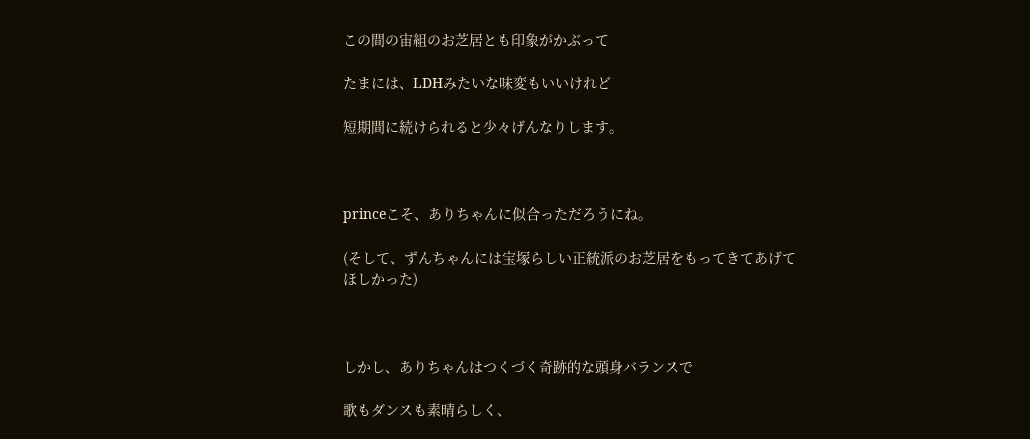この間の宙組のお芝居とも印象がかぶって

たまには、LDHみたいな味変もいいけれど

短期間に続けられると少々げんなりします。



princeこそ、ありちゃんに似合っただろうにね。

(そして、ずんちゃんには宝塚らしい正統派のお芝居をもってきてあげてほしかった)



しかし、ありちゃんはつくづく奇跡的な頭身バランスで

歌もダンスも素晴らしく、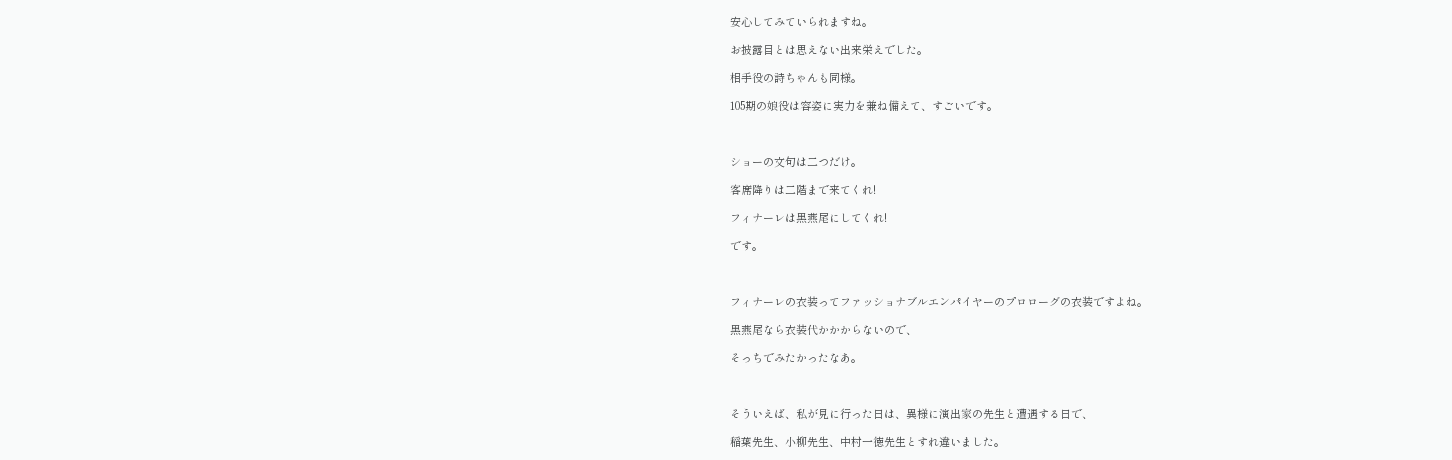安心してみていられますね。

お披露目とは思えない出来栄えでした。

相手役の詩ちゃんも同様。

105期の娘役は容姿に実力を兼ね備えて、すごいです。



ショーの文句は二つだけ。

客席降りは二階まで来てくれ!

フィナーレは黒燕尾にしてくれ!

です。



フィナーレの衣装ってファッショナブルエンパイヤーのプロローグの衣装ですよね。

黒燕尾なら衣装代かかからないので、

そっちでみたかったなあ。



そういえば、私が見に行った日は、異様に演出家の先生と遭遇する日で、

稲葉先生、小柳先生、中村一徳先生とすれ違いました。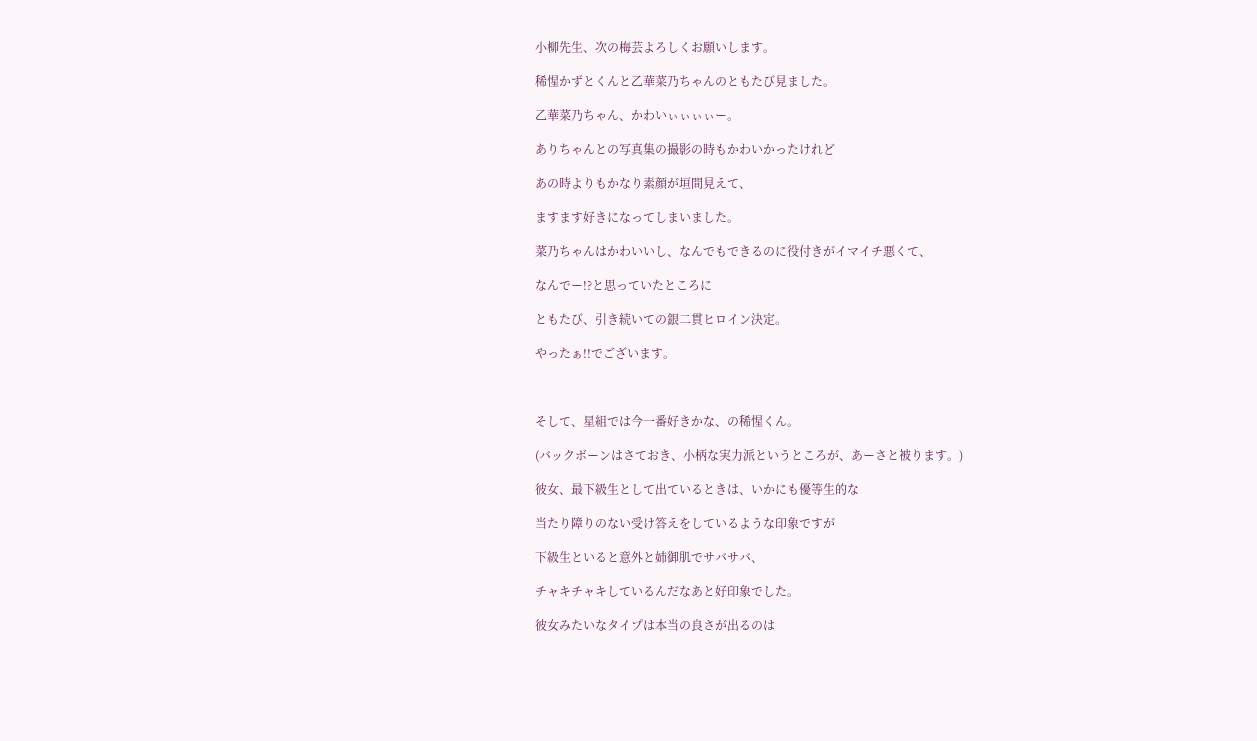小柳先生、次の梅芸よろしくお願いします。

稀惺かずとくんと乙華菜乃ちゃんのともたび見ました。

乙華菜乃ちゃん、かわいぃぃぃぃー。

ありちゃんとの写真集の撮影の時もかわいかったけれど

あの時よりもかなり素顔が垣間見えて、

ますます好きになってしまいました。

菜乃ちゃんはかわいいし、なんでもできるのに役付きがイマイチ悪くて、

なんでー!?と思っていたところに

ともたび、引き続いての銀二貫ヒロイン決定。

やったぁ!!でございます。



そして、星組では今一番好きかな、の稀惺くん。

(バックボーンはさておき、小柄な実力派というところが、あーさと被ります。)

彼女、最下級生として出ているときは、いかにも優等生的な

当たり障りのない受け答えをしているような印象ですが

下級生といると意外と姉御肌でサバサバ、

チャキチャキしているんだなあと好印象でした。

彼女みたいなタイプは本当の良さが出るのは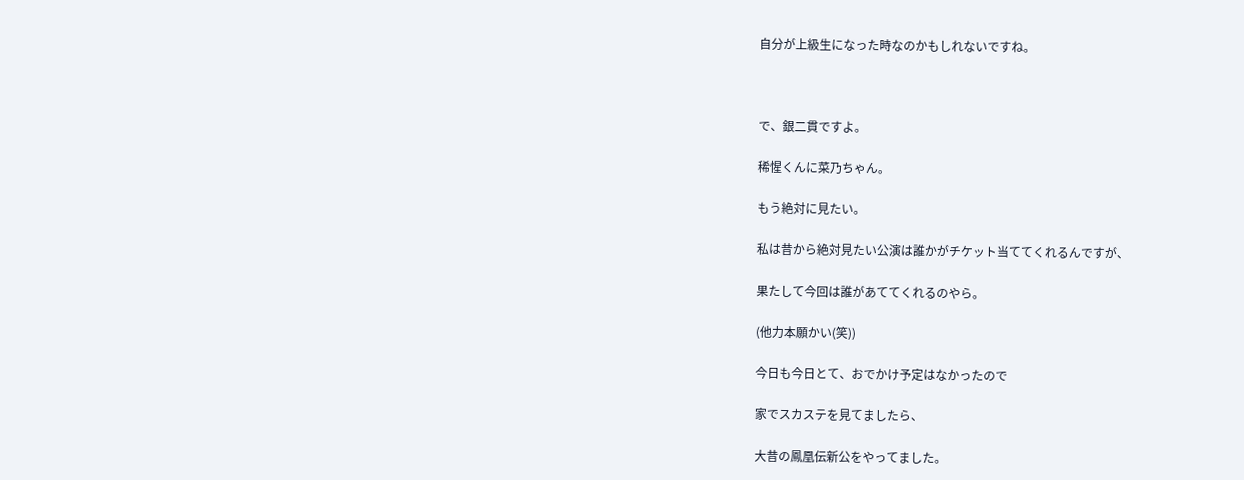自分が上級生になった時なのかもしれないですね。



で、銀二貫ですよ。

稀惺くんに菜乃ちゃん。

もう絶対に見たい。

私は昔から絶対見たい公演は誰かがチケット当ててくれるんですが、

果たして今回は誰があててくれるのやら。

(他力本願かい(笑))

今日も今日とて、おでかけ予定はなかったので

家でスカステを見てましたら、

大昔の鳳凰伝新公をやってました。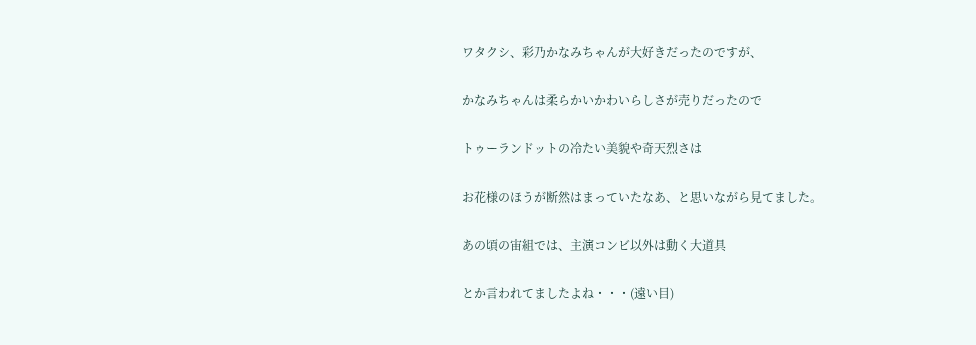ワタクシ、彩乃かなみちゃんが大好きだったのですが、

かなみちゃんは柔らかいかわいらしさが売りだったので

トゥーランドットの冷たい美貌や奇天烈さは

お花様のほうが断然はまっていたなあ、と思いながら見てました。

あの頃の宙組では、主演コンビ以外は動く大道具

とか言われてましたよね・・・(遠い目)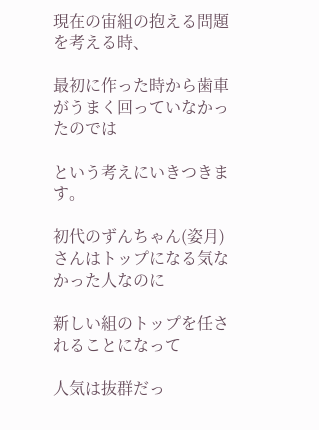現在の宙組の抱える問題を考える時、

最初に作った時から歯車がうまく回っていなかったのでは

という考えにいきつきます。

初代のずんちゃん(姿月)さんはトップになる気なかった人なのに

新しい組のトップを任されることになって

人気は抜群だっ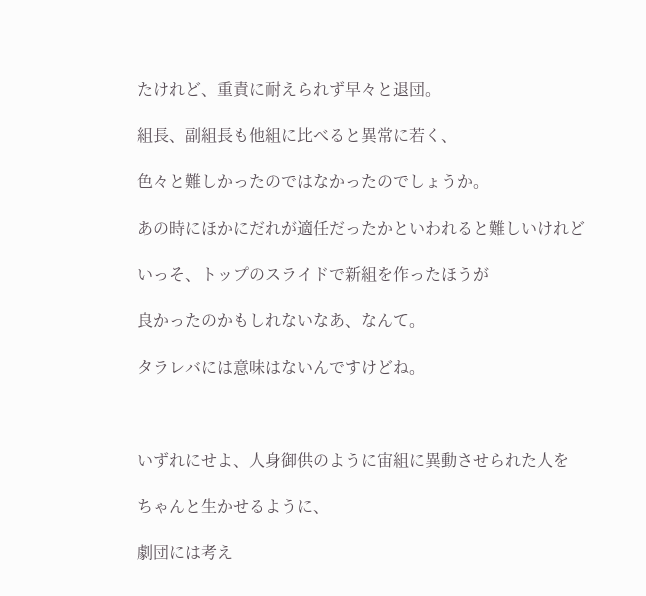たけれど、重責に耐えられず早々と退団。

組長、副組長も他組に比べると異常に若く、

色々と難しかったのではなかったのでしょうか。

あの時にほかにだれが適任だったかといわれると難しいけれど

いっそ、トップのスライドで新組を作ったほうが

良かったのかもしれないなあ、なんて。

タラレバには意味はないんですけどね。



いずれにせよ、人身御供のように宙組に異動させられた人を

ちゃんと生かせるように、

劇団には考え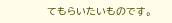てもらいたいものです。